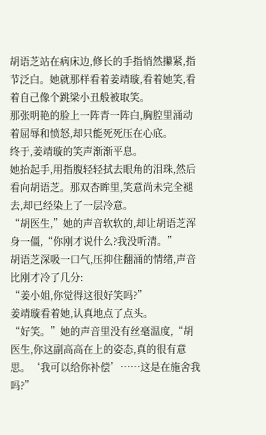胡语芝站在病床边,修长的手指悄然攥紧,指节泛白。她就那样看着姜靖璇,看着她笑,看着自己像个跳梁小丑般被取笑。
那张明艳的脸上一阵青一阵白,胸腔里涌动着屈辱和愤怒,却只能死死压在心底。
终于,姜靖璇的笑声渐渐平息。
她抬起手,用指腹轻轻拭去眼角的泪珠,然后看向胡语芝。那双杏眸里,笑意尚未完全褪去,却已经染上了一层冷意。
“胡医生,”她的声音软软的,却让胡语芝浑身一僵,“你刚才说什么?我没听清。”
胡语芝深吸一口气,压抑住翻涌的情绪,声音比刚才冷了几分:
“姜小姐,你觉得这很好笑吗?”
姜靖璇看着她,认真地点了点头。
“好笑。”她的声音里没有丝毫温度,“胡医生,你这副高高在上的姿态,真的很有意思。‘我可以给你补偿’……这是在施舍我吗?”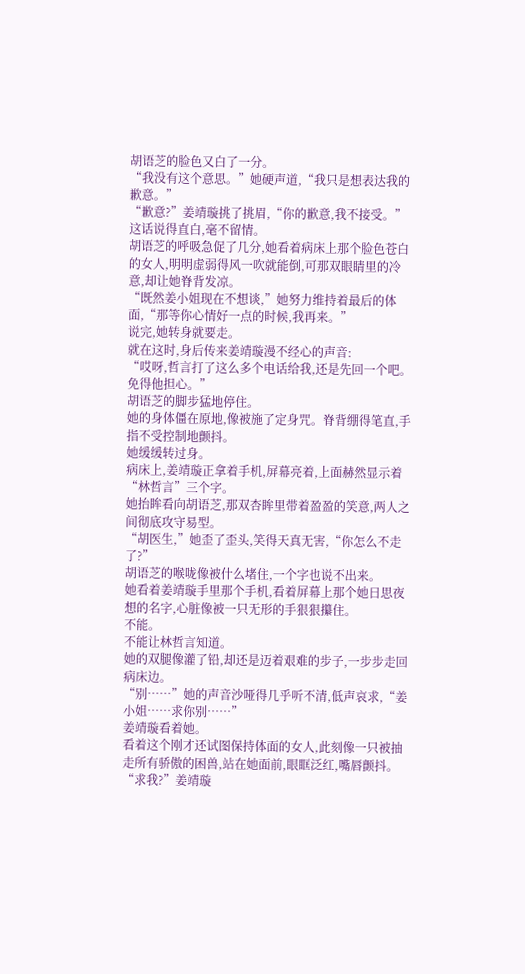胡语芝的脸色又白了一分。
“我没有这个意思。”她硬声道,“我只是想表达我的歉意。”
“歉意?”姜靖璇挑了挑眉,“你的歉意,我不接受。”
这话说得直白,毫不留情。
胡语芝的呼吸急促了几分,她看着病床上那个脸色苍白的女人,明明虚弱得风一吹就能倒,可那双眼睛里的冷意,却让她脊背发凉。
“既然姜小姐现在不想谈,”她努力维持着最后的体面,“那等你心情好一点的时候,我再来。”
说完,她转身就要走。
就在这时,身后传来姜靖璇漫不经心的声音:
“哎呀,哲言打了这么多个电话给我,还是先回一个吧。免得他担心。”
胡语芝的脚步猛地停住。
她的身体僵在原地,像被施了定身咒。脊背绷得笔直,手指不受控制地颤抖。
她缓缓转过身。
病床上,姜靖璇正拿着手机,屏幕亮着,上面赫然显示着“林哲言”三个字。
她抬眸看向胡语芝,那双杏眸里带着盈盈的笑意,两人之间彻底攻守易型。
“胡医生,”她歪了歪头,笑得天真无害,“你怎么不走了?”
胡语芝的喉咙像被什么堵住,一个字也说不出来。
她看着姜靖璇手里那个手机,看着屏幕上那个她日思夜想的名字,心脏像被一只无形的手狠狠攥住。
不能。
不能让林哲言知道。
她的双腿像灌了铅,却还是迈着艰难的步子,一步步走回病床边。
“别……”她的声音沙哑得几乎听不清,低声哀求,“姜小姐……求你别……”
姜靖璇看着她。
看着这个刚才还试图保持体面的女人,此刻像一只被抽走所有骄傲的困兽,站在她面前,眼眶泛红,嘴唇颤抖。
“求我?”姜靖璇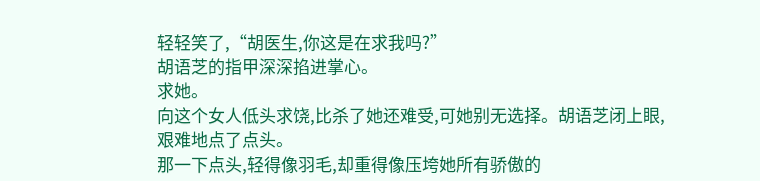轻轻笑了,“胡医生,你这是在求我吗?”
胡语芝的指甲深深掐进掌心。
求她。
向这个女人低头求饶,比杀了她还难受,可她别无选择。胡语芝闭上眼,艰难地点了点头。
那一下点头,轻得像羽毛,却重得像压垮她所有骄傲的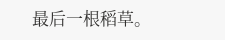最后一根稻草。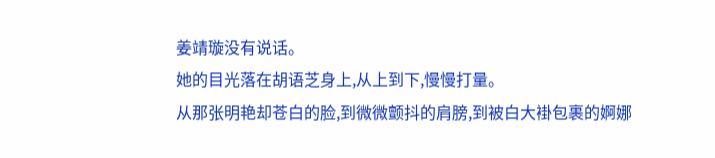姜靖璇没有说话。
她的目光落在胡语芝身上,从上到下,慢慢打量。
从那张明艳却苍白的脸,到微微颤抖的肩膀,到被白大褂包裹的婀娜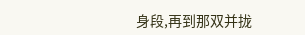身段,再到那双并拢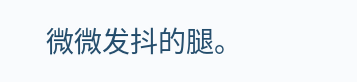微微发抖的腿。